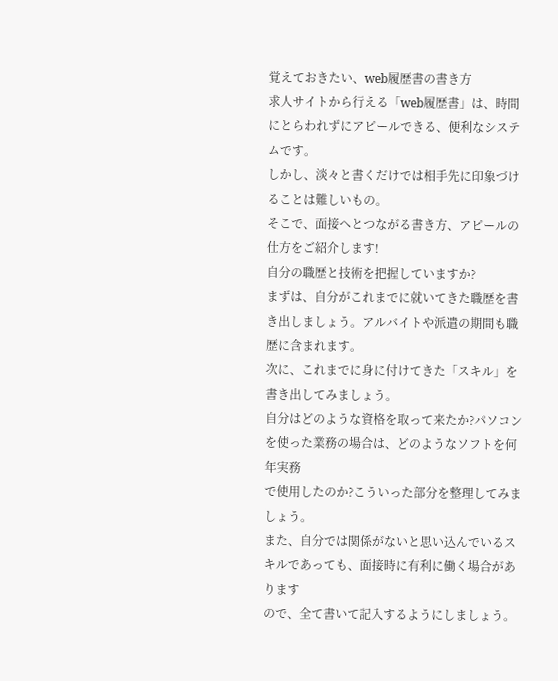覚えておきたい、web履歴書の書き方
求人サイトから行える「web履歴書」は、時間にとらわれずにアピールできる、便利なシステムです。
しかし、淡々と書くだけでは相手先に印象づけることは難しいもの。
そこで、面接へとつながる書き方、アピールの仕方をご紹介します!
自分の職歴と技術を把握していますか?
まずは、自分がこれまでに就いてきた職歴を書き出しましょう。アルバイトや派遣の期間も職歴に含まれます。
次に、これまでに身に付けてきた「スキル」を書き出してみましょう。
自分はどのような資格を取って来たか?パソコンを使った業務の場合は、どのようなソフトを何年実務
で使用したのか?こういった部分を整理してみましょう。
また、自分では関係がないと思い込んでいるスキルであっても、面接時に有利に働く場合があります
ので、全て書いて記入するようにしましょう。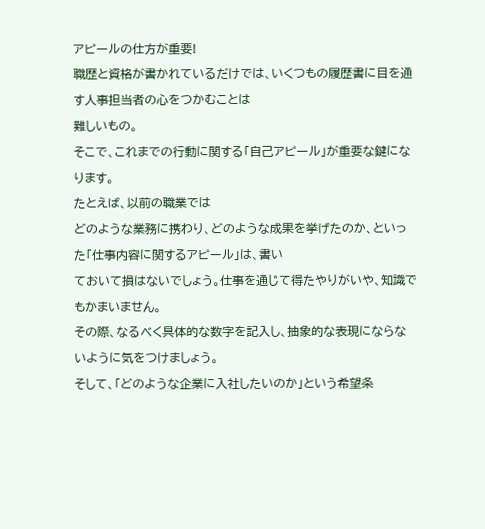アピールの仕方が重要!
職歴と資格が書かれているだけでは、いくつもの履歴書に目を通す人事担当者の心をつかむことは
難しいもの。
そこで、これまでの行動に関する「自己アピール」が重要な鍵になります。
たとえば、以前の職業では
どのような業務に携わり、どのような成果を挙げたのか、といった「仕事内容に関するアピール」は、書い
ておいて損はないでしょう。仕事を通じて得たやりがいや、知識でもかまいません。
その際、なるべく具体的な数字を記入し、抽象的な表現にならないように気をつけましょう。
そして、「どのような企業に入社したいのか」という希望条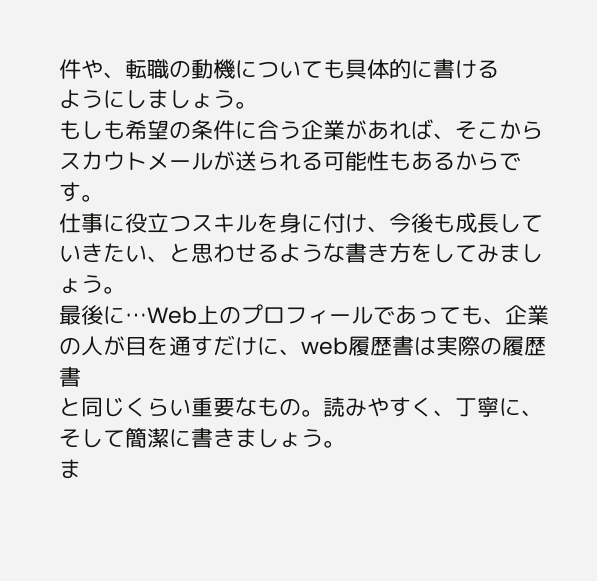件や、転職の動機についても具体的に書ける
ようにしましょう。
もしも希望の条件に合う企業があれば、そこからスカウトメールが送られる可能性もあるからです。
仕事に役立つスキルを身に付け、今後も成長していきたい、と思わせるような書き方をしてみましょう。
最後に…Web上のプロフィールであっても、企業の人が目を通すだけに、web履歴書は実際の履歴書
と同じくらい重要なもの。読みやすく、丁寧に、そして簡潔に書きましょう。
ま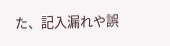た、記入漏れや誤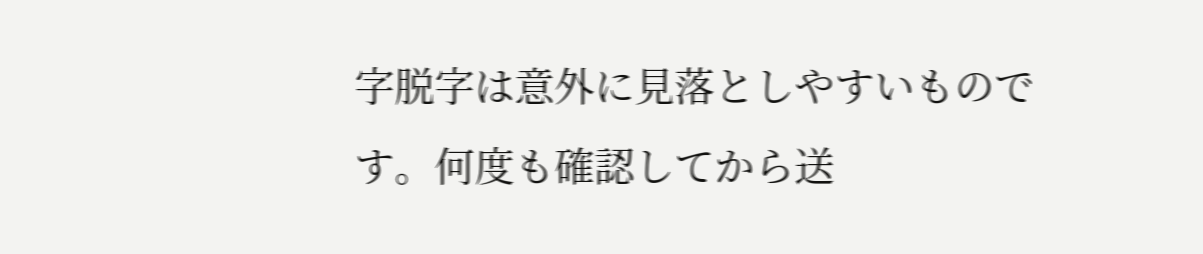字脱字は意外に見落としやすいものです。何度も確認してから送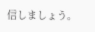信しましょう。